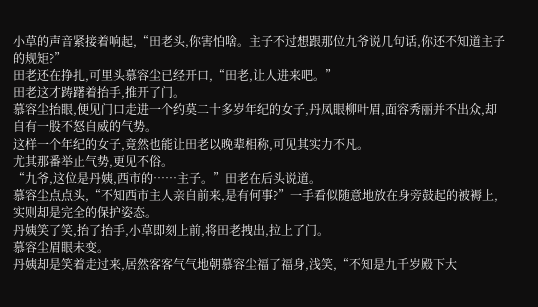小草的声音紧接着响起,“田老头,你害怕啥。主子不过想跟那位九爷说几句话,你还不知道主子的规矩?”
田老还在挣扎,可里头慕容尘已经开口,“田老,让人进来吧。”
田老这才踌躇着抬手,推开了门。
慕容尘抬眼,便见门口走进一个约莫二十多岁年纪的女子,丹凤眼柳叶眉,面容秀丽并不出众,却自有一股不怒自威的气势。
这样一个年纪的女子,竟然也能让田老以晚辈相称,可见其实力不凡。
尤其那番举止气势,更见不俗。
“九爷,这位是丹姨,西市的……主子。”田老在后头说道。
慕容尘点点头,“不知西市主人亲自前来,是有何事?”一手看似随意地放在身旁鼓起的被褥上,实则却是完全的保护姿态。
丹姨笑了笑,抬了抬手,小草即刻上前,将田老拽出,拉上了门。
慕容尘眉眼未变。
丹姨却是笑着走过来,居然客客气气地朝慕容尘福了福身,浅笑,“不知是九千岁殿下大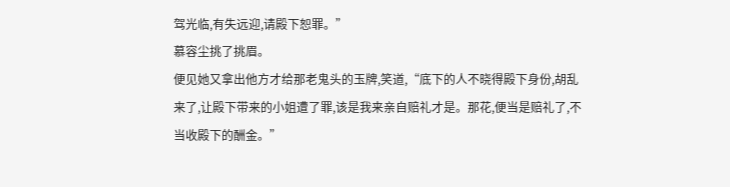驾光临,有失远迎,请殿下恕罪。”
慕容尘挑了挑眉。
便见她又拿出他方才给那老鬼头的玉牌,笑道,“底下的人不晓得殿下身份,胡乱来了,让殿下带来的小姐遭了罪,该是我来亲自赔礼才是。那花,便当是赔礼了,不当收殿下的酬金。”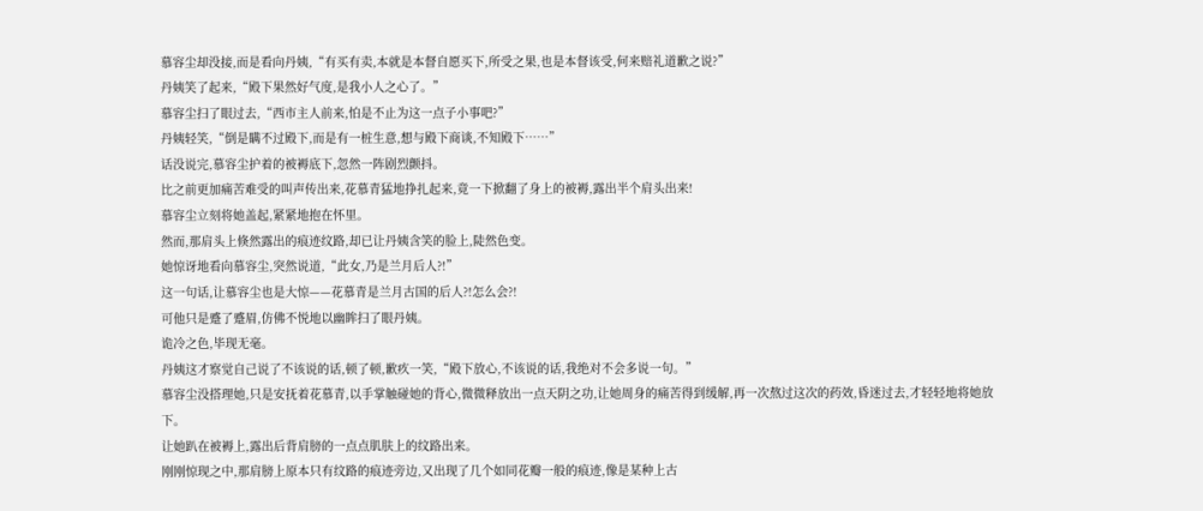慕容尘却没接,而是看向丹姨,“有买有卖,本就是本督自愿买下,所受之果,也是本督该受,何来赔礼道歉之说?”
丹姨笑了起来,“殿下果然好气度,是我小人之心了。”
慕容尘扫了眼过去,“西市主人前来,怕是不止为这一点子小事吧?”
丹姨轻笑,“倒是瞒不过殿下,而是有一桩生意,想与殿下商谈,不知殿下……”
话没说完,慕容尘护着的被褥底下,忽然一阵剧烈颤抖。
比之前更加痛苦难受的叫声传出来,花慕青猛地挣扎起来,竟一下掀翻了身上的被褥,露出半个肩头出来!
慕容尘立刻将她盖起,紧紧地抱在怀里。
然而,那肩头上倏然露出的痕迹纹路,却已让丹姨含笑的脸上,陡然色变。
她惊讶地看向慕容尘,突然说道,“此女,乃是兰月后人?!”
这一句话,让慕容尘也是大惊——花慕青是兰月古国的后人?!怎么会?!
可他只是蹙了蹙眉,仿佛不悦地以幽眸扫了眼丹姨。
诡冷之色,毕现无毫。
丹姨这才察觉自己说了不该说的话,顿了顿,歉疚一笑,“殿下放心,不该说的话,我绝对不会多说一句。”
慕容尘没搭理她,只是安抚着花慕青,以手掌触碰她的背心,微微释放出一点天阴之功,让她周身的痛苦得到缓解,再一次熬过这次的药效,昏迷过去,才轻轻地将她放下。
让她趴在被褥上,露出后背肩膀的一点点肌肤上的纹路出来。
刚刚惊现之中,那肩膀上原本只有纹路的痕迹旁边,又出现了几个如同花瓣一般的痕迹,像是某种上古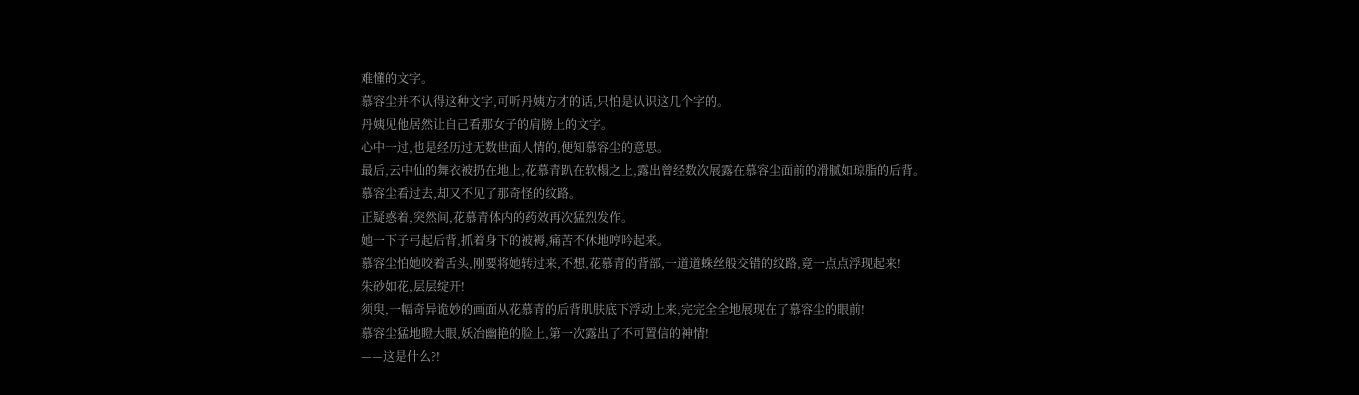难懂的文字。
慕容尘并不认得这种文字,可听丹姨方才的话,只怕是认识这几个字的。
丹姨见他居然让自己看那女子的肩膀上的文字。
心中一过,也是经历过无数世面人情的,便知慕容尘的意思。
最后,云中仙的舞衣被扔在地上,花慕青趴在软榻之上,露出曾经数次展露在慕容尘面前的滑腻如琼脂的后背。
慕容尘看过去,却又不见了那奇怪的纹路。
正疑惑着,突然间,花慕青体内的药效再次猛烈发作。
她一下子弓起后背,抓着身下的被褥,痛苦不休地哼吟起来。
慕容尘怕她咬着舌头,刚要将她转过来,不想,花慕青的背部,一道道蛛丝般交错的纹路,竟一点点浮现起来!
朱砂如花,层层绽开!
须臾,一幅奇异诡妙的画面从花慕青的后背肌肤底下浮动上来,完完全全地展现在了慕容尘的眼前!
慕容尘猛地瞪大眼,妖冶幽艳的脸上,第一次露出了不可置信的神情!
——这是什么?!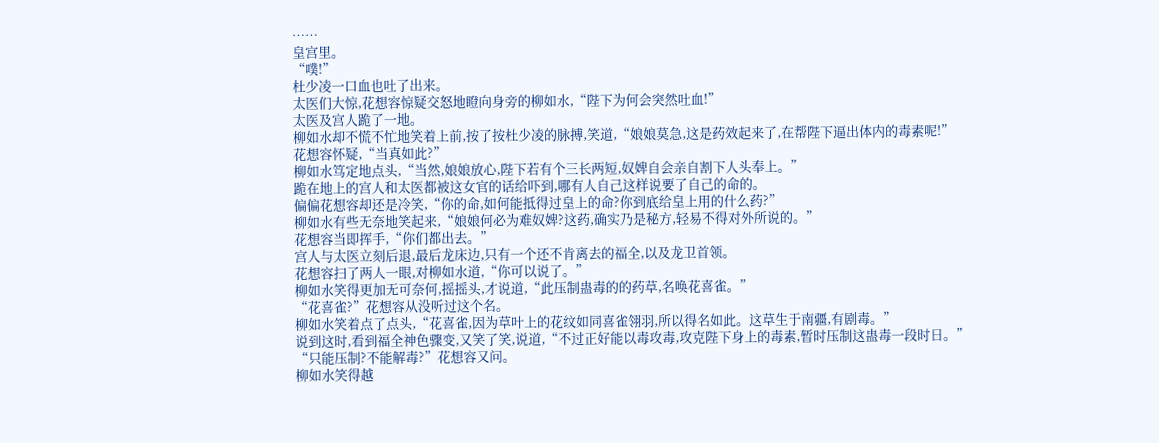……
皇宫里。
“噗!”
杜少凌一口血也吐了出来。
太医们大惊,花想容惊疑交怒地瞪向身旁的柳如水,“陛下为何会突然吐血!”
太医及宫人跪了一地。
柳如水却不慌不忙地笑着上前,按了按杜少凌的脉搏,笑道,“娘娘莫急,这是药效起来了,在帮陛下逼出体内的毒素呢!”
花想容怀疑,“当真如此?”
柳如水笃定地点头,“当然,娘娘放心,陛下若有个三长两短,奴婢自会亲自割下人头奉上。”
跪在地上的宫人和太医都被这女官的话给吓到,哪有人自己这样说要了自己的命的。
偏偏花想容却还是冷笑,“你的命,如何能抵得过皇上的命?你到底给皇上用的什么药?”
柳如水有些无奈地笑起来,“娘娘何必为难奴婢?这药,确实乃是秘方,轻易不得对外所说的。”
花想容当即挥手,“你们都出去。”
宫人与太医立刻后退,最后龙床边,只有一个还不肯离去的福全,以及龙卫首领。
花想容扫了两人一眼,对柳如水道,“你可以说了。”
柳如水笑得更加无可奈何,摇摇头,才说道,“此压制蛊毒的的药草,名唤花喜雀。”
“花喜雀?”花想容从没听过这个名。
柳如水笑着点了点头,“花喜雀,因为草叶上的花纹如同喜雀翎羽,所以得名如此。这草生于南疆,有剧毒。”
说到这时,看到福全神色骤变,又笑了笑,说道,“不过正好能以毒攻毒,攻克陛下身上的毒素,暂时压制这蛊毒一段时日。”
“只能压制?不能解毒?”花想容又问。
柳如水笑得越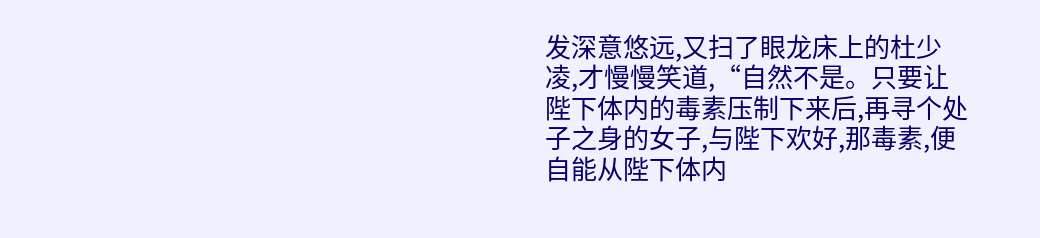发深意悠远,又扫了眼龙床上的杜少凌,才慢慢笑道,“自然不是。只要让陛下体内的毒素压制下来后,再寻个处子之身的女子,与陛下欢好,那毒素,便自能从陛下体内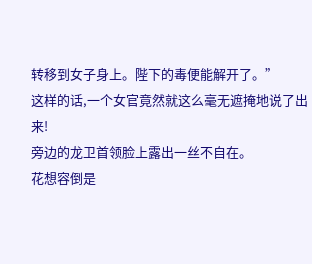转移到女子身上。陛下的毒便能解开了。”
这样的话,一个女官竟然就这么毫无遮掩地说了出来!
旁边的龙卫首领脸上露出一丝不自在。
花想容倒是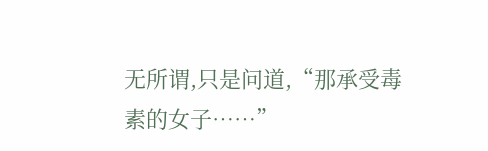无所谓,只是问道,“那承受毒素的女子……”